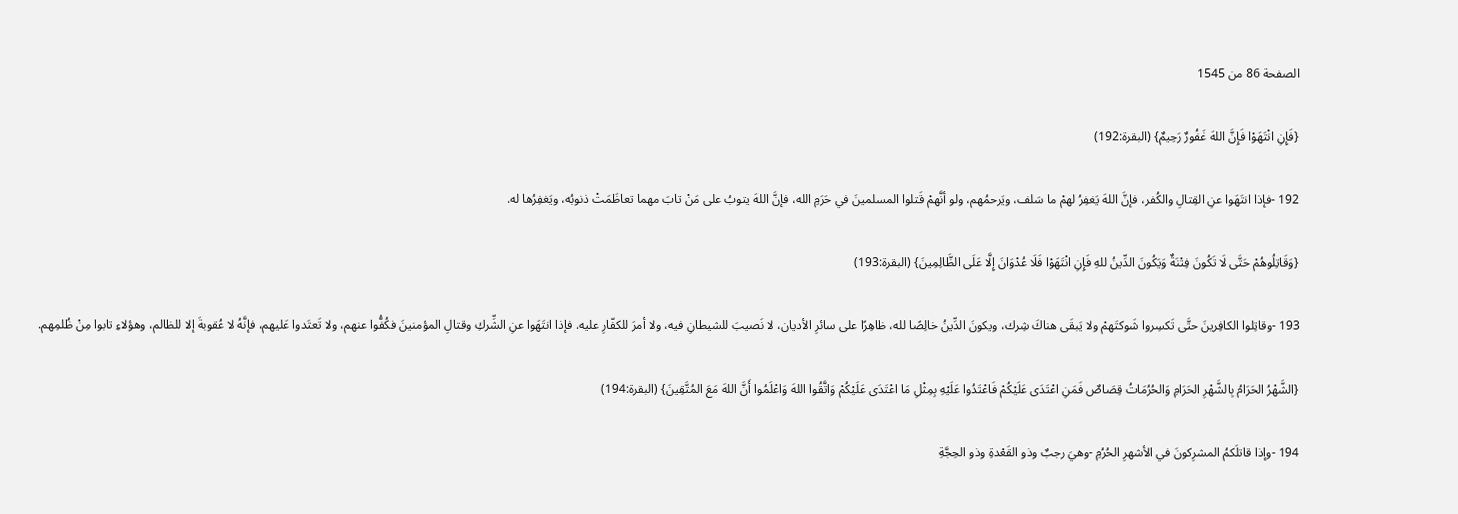الصفحة 86 من 1545

{فَإِنِ انْتَهَوْا فَإِنَّ اللهَ غَفُورٌ رَحِيمٌ} (البقرة:192)

192 -فإذا انتَهَوا عنِ القِتالِ والكُفر، فإنَّ اللهَ يَغفِرُ لهمْ ما سَلف، ويَرحمُهم، ولو أنَّهمْ قَتلوا المسلمينَ في حَرَمِ الله، فإنَّ اللهَ يتوبُ على مَنْ تابَ مهما تعاظَمَتْ ذنوبُه، ويَغفِرُها له.

{وَقَاتِلُوهُمْ حَتَّى لَا تَكُونَ فِتْنَةٌ وَيَكُونَ الدِّينُ للهِ فَإِنِ انْتَهَوْا فَلَا عُدْوَانَ إِلَّا عَلَى الظَّالِمِينَ} (البقرة:193)

193 -وقاتِلوا الكافِرينَ حتَّى تَكسِروا شَوكتَهمْ ولا يَبقَى هناكَ شِرك، ويكونَ الدِّينُ خالِصًا لله، ظاهِرًا على سائرِ الأديان، لا نَصيبَ للشيطانِ فيه، ولا أمرَ للكفّارِ عليه. فإذا انتَهَوا عنِ الشِّركِ وقتالِ المؤمنينَ فكُفُّوا عنهم، ولا تَعتَدوا عَليهم، فإنَّهُ لا عُقوبةَ إلا للظالم، وهؤلاءِ تابوا مِنْ ظُلمِهم.

{الشَّهْرُ الحَرَامُ بِالشَّهْرِ الحَرَامِ وَالحُرُمَاتُ قِصَاصٌ فَمَنِ اعْتَدَى عَلَيْكُمْ فَاعْتَدُوا عَلَيْهِ بِمِثْلِ مَا اعْتَدَى عَلَيْكُمْ وَاتَّقُوا اللهَ وَاعْلَمُوا أَنَّ اللهَ مَعَ المُتَّقِينَ} (البقرة:194)

194 -وإذا قاتلَكمُ المشرِكونَ في الأشهرِ الحُرُمِ -وهيَ رجبٌ وذو القَعْدةِ وذو الحِجَّةِ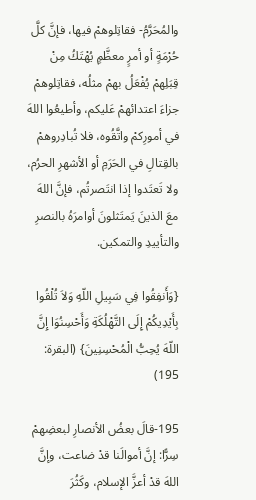والمُحَرَّمُ- فقاتِلوهمْ فيها، فإنَّ كلَّ حُرْمَةٍ أو أمرٍ معظَّمٍ يُهْتَكُ مِنْ قِبَلِهمْ يُفْعَلُ بهمْ مثلُه، فقاتِلوهمْ جزاءَ اعتدائهمْ عَليكم، وأطيعُوا اللهَ في أمورِكمْ واتَّقُوه، فلا تُبادِروهمْ بالقِتالِ في الحَرَمِ أو الأشهرِ الحرُم، ولا تَعتَدوا إذا انتَصرتُم، فإنَّ اللهَ معَ الذينَ يَمتَثلونَ أوامرَهُ بالنصرِ والتأييدِ والتمكين.

{وَأَنفِقُوا فِي سَبِيلِ اللّهِ وَلاَ تُلْقُوا بِأَيْدِيكُمْ إِلَى التَّهْلُكَةِ وَأَحْسِنُوَا إِنَّ اللّهَ يُحِبُّ الْمُحْسِنِينَ} (البقرة: 195)

195-قالَ بعضُ الأنصارِ لبعضِهمْ سِرًّا: إنَّ أموالَنا قدْ ضاعت، وإنَّ اللهَ قدْ أعزَّ الإسلام، وكَثُرَ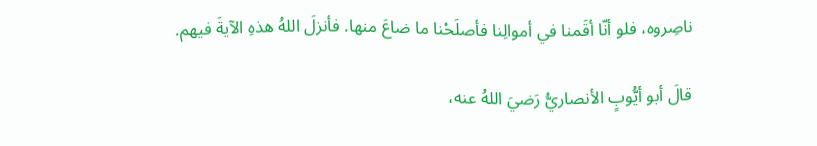ناصِروه، فلو أنّا أقَمنا في أموالِنا فأصلَحْنا ما ضاعَ منها. فأنزلَ اللهُ هذهِ الآيةَ فيهم.

قالَ أبو أيُّوبٍ الأنصاريُّ رَضيَ اللهُ عنه،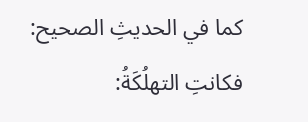كما في الحديثِ الصحيح: فكانتِ التهلُكَةُ: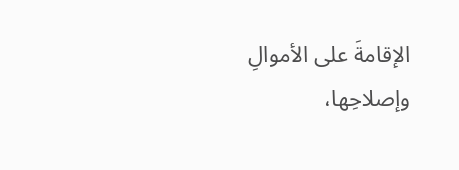الإقامةَ على الأموالِ وإصلاحِها،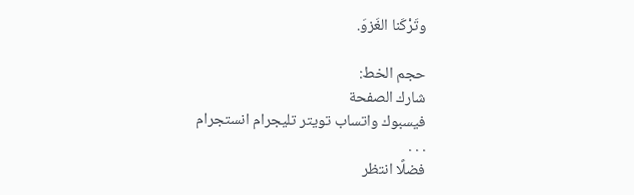وتَرْكَنا الغَزوَ.

حجم الخط:
شارك الصفحة
فيسبوك واتساب تويتر تليجرام انستجرام
. . .
فضلًا انتظر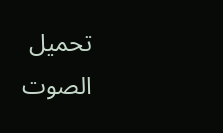تحميل الصوت